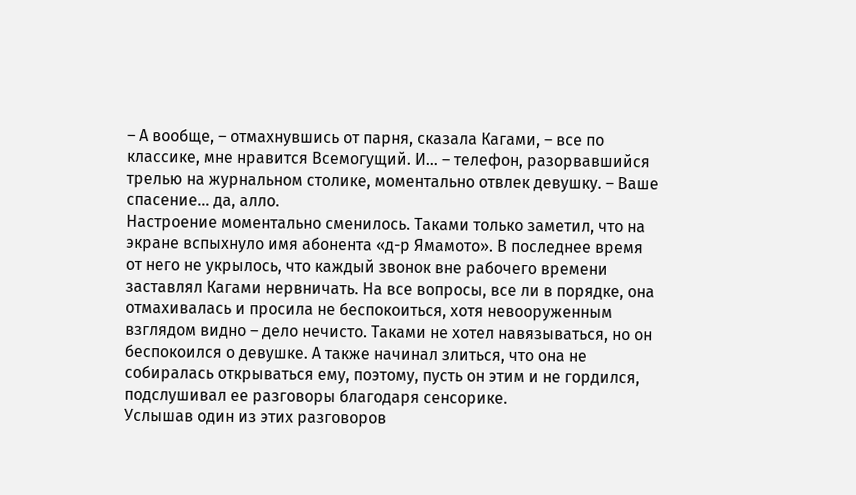– А вообще, – отмахнувшись от парня, сказала Кагами, – все по классике, мне нравится Всемогущий. И… – телефон, разорвавшийся трелью на журнальном столике, моментально отвлек девушку. – Ваше спасение… да, алло.
Настроение моментально сменилось. Таками только заметил, что на экране вспыхнуло имя абонента «д-р Ямамото». В последнее время от него не укрылось, что каждый звонок вне рабочего времени заставлял Кагами нервничать. На все вопросы, все ли в порядке, она отмахивалась и просила не беспокоиться, хотя невооруженным взглядом видно – дело нечисто. Таками не хотел навязываться, но он беспокоился о девушке. А также начинал злиться, что она не собиралась открываться ему, поэтому, пусть он этим и не гордился, подслушивал ее разговоры благодаря сенсорике.
Услышав один из этих разговоров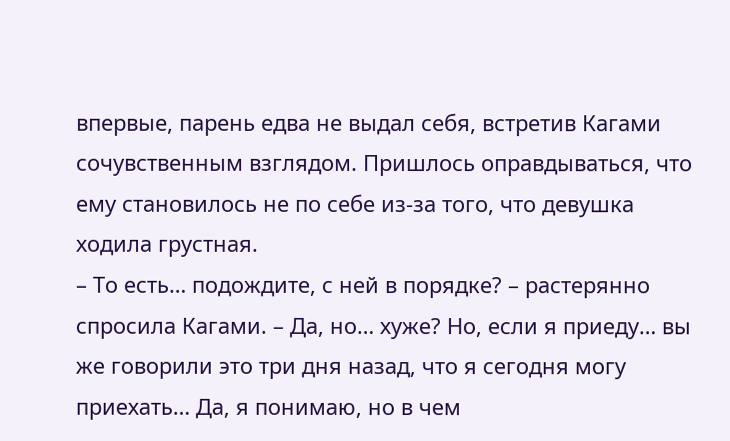впервые, парень едва не выдал себя, встретив Кагами сочувственным взглядом. Пришлось оправдываться, что ему становилось не по себе из-за того, что девушка ходила грустная.
– То есть… подождите, с ней в порядке? – растерянно спросила Кагами. – Да, но… хуже? Но, если я приеду… вы же говорили это три дня назад, что я сегодня могу приехать… Да, я понимаю, но в чем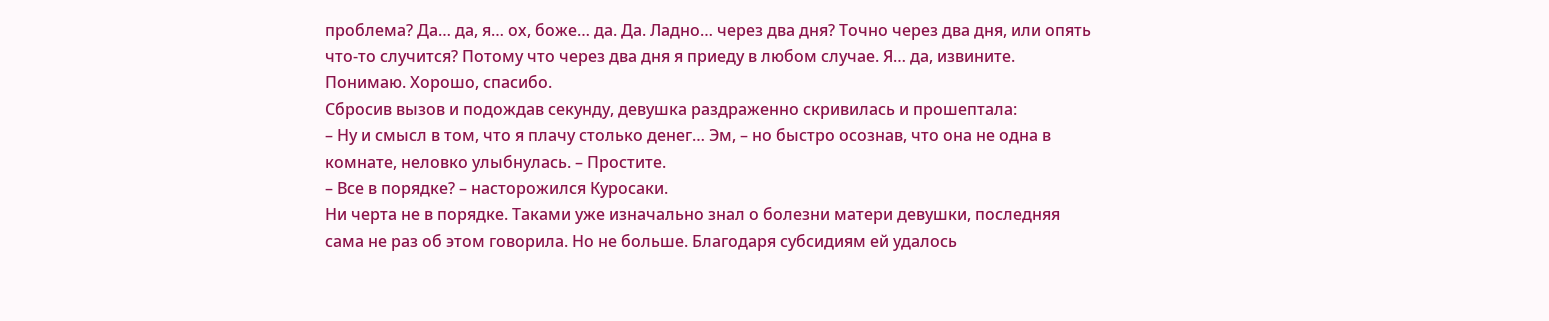проблема? Да… да, я… ох, боже… да. Да. Ладно… через два дня? Точно через два дня, или опять что-то случится? Потому что через два дня я приеду в любом случае. Я… да, извините. Понимаю. Хорошо, спасибо.
Сбросив вызов и подождав секунду, девушка раздраженно скривилась и прошептала:
– Ну и смысл в том, что я плачу столько денег… Эм, – но быстро осознав, что она не одна в комнате, неловко улыбнулась. – Простите.
– Все в порядке? – насторожился Куросаки.
Ни черта не в порядке. Таками уже изначально знал о болезни матери девушки, последняя сама не раз об этом говорила. Но не больше. Благодаря субсидиям ей удалось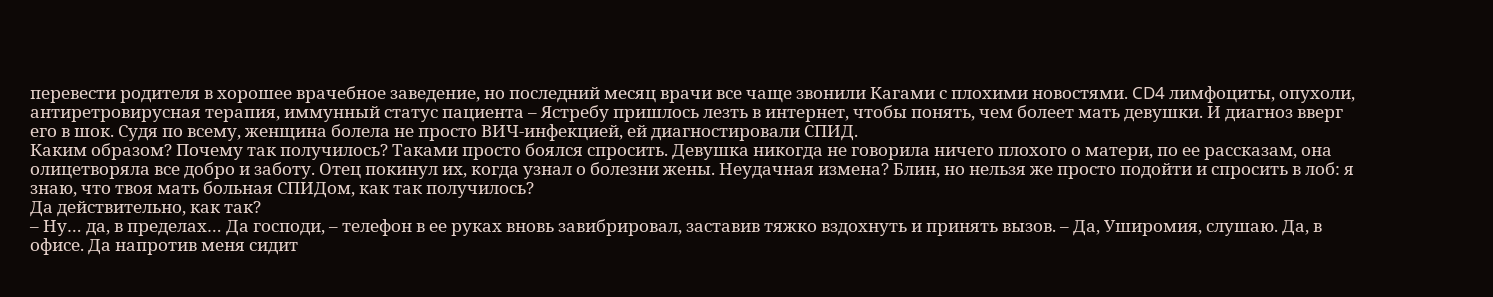перевести родителя в хорошее врачебное заведение, но последний месяц врачи все чаще звонили Кагами с плохими новостями. CD4 лимфоциты, опухоли, антиретровирусная терапия, иммунный статус пациента – Ястребу пришлось лезть в интернет, чтобы понять, чем болеет мать девушки. И диагноз вверг его в шок. Судя по всему, женщина болела не просто ВИЧ-инфекцией, ей диагностировали СПИД.
Каким образом? Почему так получилось? Таками просто боялся спросить. Девушка никогда не говорила ничего плохого о матери, по ее рассказам, она олицетворяла все добро и заботу. Отец покинул их, когда узнал о болезни жены. Неудачная измена? Блин, но нельзя же просто подойти и спросить в лоб: я знаю, что твоя мать больная СПИДом, как так получилось?
Да действительно, как так?
– Ну… да, в пределах… Да господи, – телефон в ее руках вновь завибрировал, заставив тяжко вздохнуть и принять вызов. – Да, Уширомия, слушаю. Да, в офисе. Да напротив меня сидит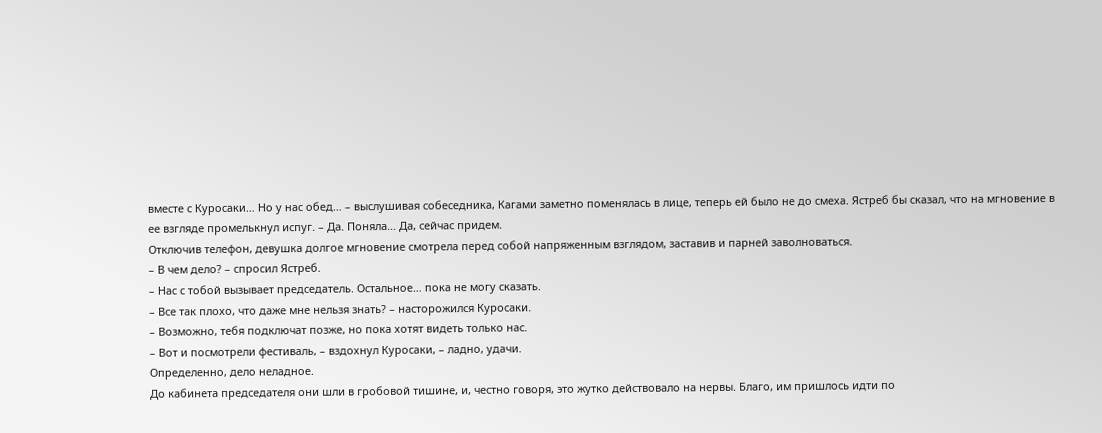вместе с Куросаки… Но у нас обед… – выслушивая собеседника, Кагами заметно поменялась в лице, теперь ей было не до смеха. Ястреб бы сказал, что на мгновение в ее взгляде промелькнул испуг. – Да. Поняла… Да, сейчас придем.
Отключив телефон, девушка долгое мгновение смотрела перед собой напряженным взглядом, заставив и парней заволноваться.
– В чем дело? – спросил Ястреб.
– Нас с тобой вызывает председатель. Остальное… пока не могу сказать.
– Все так плохо, что даже мне нельзя знать? – насторожился Куросаки.
– Возможно, тебя подключат позже, но пока хотят видеть только нас.
– Вот и посмотрели фестиваль, – вздохнул Куросаки, – ладно, удачи.
Определенно, дело неладное.
До кабинета председателя они шли в гробовой тишине, и, честно говоря, это жутко действовало на нервы. Благо, им пришлось идти по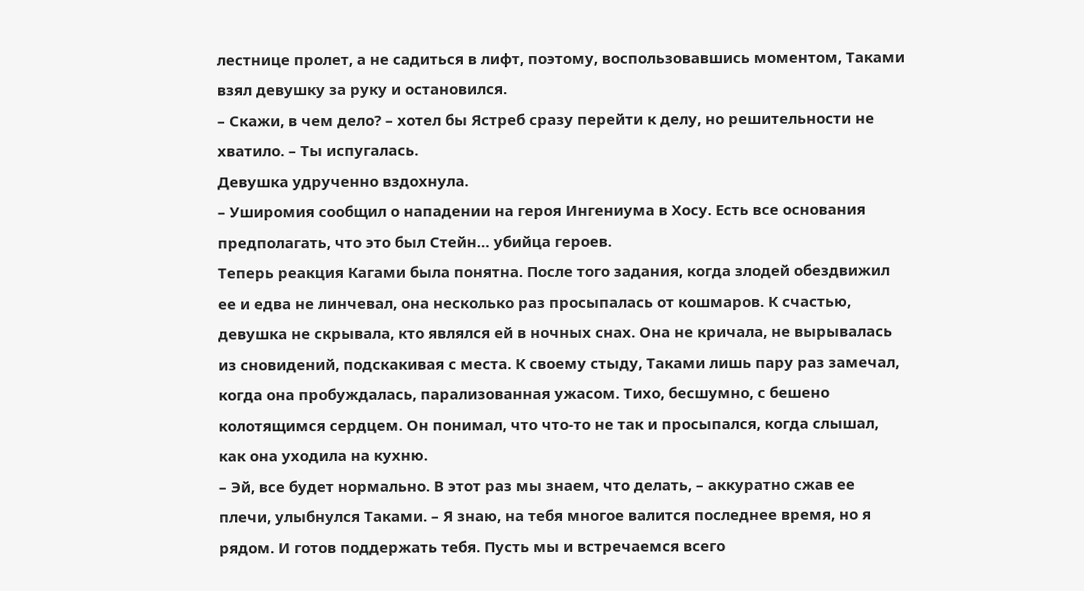лестнице пролет, а не садиться в лифт, поэтому, воспользовавшись моментом, Таками взял девушку за руку и остановился.
– Скажи, в чем дело? – хотел бы Ястреб сразу перейти к делу, но решительности не хватило. – Ты испугалась.
Девушка удрученно вздохнула.
– Уширомия сообщил о нападении на героя Ингениума в Хосу. Есть все основания предполагать, что это был Стейн… убийца героев.
Теперь реакция Кагами была понятна. После того задания, когда злодей обездвижил ее и едва не линчевал, она несколько раз просыпалась от кошмаров. К счастью, девушка не скрывала, кто являлся ей в ночных снах. Она не кричала, не вырывалась из сновидений, подскакивая с места. К своему стыду, Таками лишь пару раз замечал, когда она пробуждалась, парализованная ужасом. Тихо, бесшумно, с бешено колотящимся сердцем. Он понимал, что что-то не так и просыпался, когда слышал, как она уходила на кухню.
– Эй, все будет нормально. В этот раз мы знаем, что делать, – аккуратно сжав ее плечи, улыбнулся Таками. – Я знаю, на тебя многое валится последнее время, но я рядом. И готов поддержать тебя. Пусть мы и встречаемся всего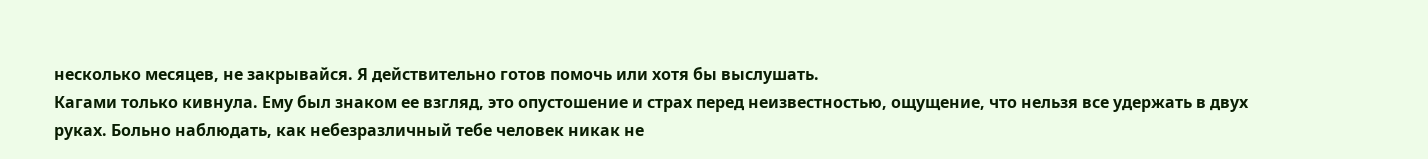несколько месяцев, не закрывайся. Я действительно готов помочь или хотя бы выслушать.
Кагами только кивнула. Ему был знаком ее взгляд, это опустошение и страх перед неизвестностью, ощущение, что нельзя все удержать в двух руках. Больно наблюдать, как небезразличный тебе человек никак не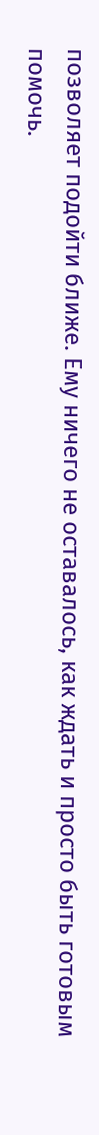позволяет подойти ближе. Ему ничего не оставалось, как ждать и просто быть готовым помочь.